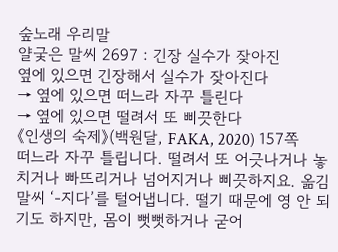숲노래 우리말
얄궂은 말씨 2697 : 긴장 실수가 잦아진
옆에 있으면 긴장해서 실수가 잦아진다
→ 옆에 있으면 떠느라 자꾸 틀린다
→ 옆에 있으면 떨려서 또 삐끗한다
《인생의 숙제》(백원달, FAKA, 2020) 157쪽
떠느라 자꾸 틀립니다. 떨려서 또 어긋나거나 놓치거나 빠뜨리거나 넘어지거나 삐끗하지요. 옮김말씨 ‘-지다’를 털어냅니다. 떨기 때문에 영 안 되기도 하지만, 몸이 뻣뻣하거나 굳어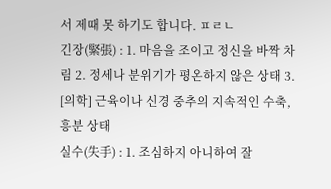서 제때 못 하기도 합니다. ㅍㄹㄴ
긴장(緊張) : 1. 마음을 조이고 정신을 바짝 차림 2. 정세나 분위기가 평온하지 않은 상태 3. [의학] 근육이나 신경 중추의 지속적인 수축, 흥분 상태
실수(失手) : 1. 조심하지 아니하여 잘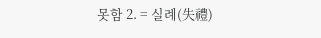못함 2. = 실례(失禮)